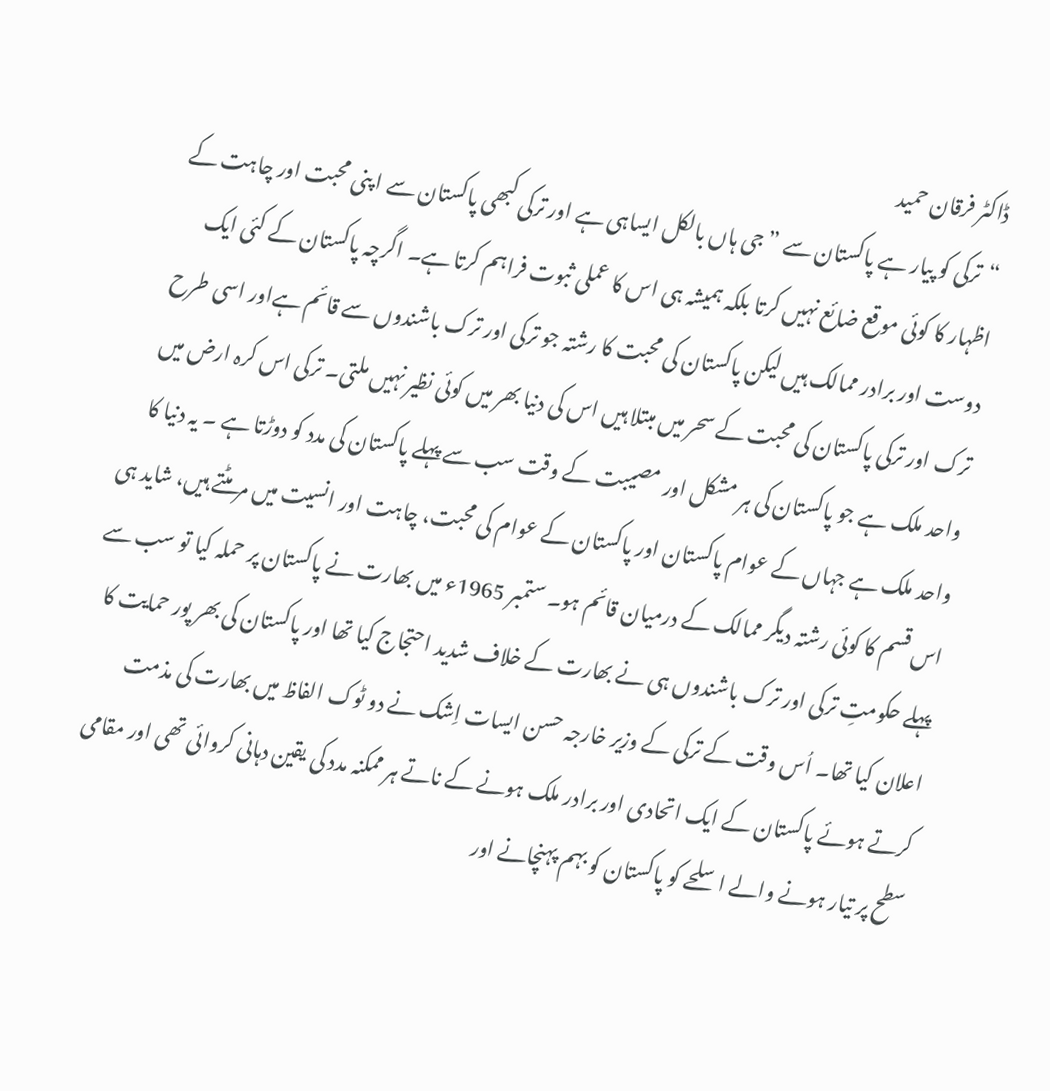ڈاکٹر فرقان حمید
“ترکی کو پیار ہے پاکستان سے ” جی ہاں بالکل ایساہی ہے اور ترکی کبھی پاکستان سے ا پنی محبت اور چاہت کے اظہار کا کوئی موقع ضائع نہیں کرتا بلکہ ہمیشہ ہی اس کا عملی ثبوت فراہم کرتا ہے۔ اگرچہ پاکستان کے کئی ایک دوست اور برادر ممالک ہیں لیکن پاکستان کی محبت کا رشتہ جو ترکی اور ترک باشندوں سے قائم ہےاور اسی طرح ترک اور ترکی پاکستان کی محبت کے سحر میں مبتلا ہیں اس کی دنیا بھر میں کوئی نظیر نہیں ملتی۔ ترکی اس کرہ ارض میں واحد ملک ہے جو پاکستان کی ہر مشکل اور مصیبت کے وقت سب سے پہلے پاکستان کی مدد کو دوڑتا ہے ۔ یہ دنیا کا واحد ملک ہے جہاں کے عوام پاکستان اور پاکستان کے عوام کی محبت، چاہت اور انسیت میں مر مٹتے ہیں، شاید ہی اس قسم کا کوئی رشتہ دیگر ممالک کے درمیان قائم ہو۔ ستمبر 1965ء میں بھارت نے پاکستان پر حملہ کیا تو سب سے پہلے حکومتِ ترکی اور ترک باشندوں ہی نے بھارت کے خلاف شدید احتجاج کیا تھا اور پاکستان کی بھر پور حمایت کا اعلان کیا تھا۔ اُس وقت کے ترکی کے وزیر خارجہ حسن ایسات اِشک نے دو ٹوک الفاظ میں بھارت کی مذمت کرتے ہوئے پاکستان کے ایک اتحادی اور برادر ملک ہونے کے ناتے ہر ممکنہ مدد کی یقین دہانی کروائی تھی اور مقامی سطح پر تیار ہونے والے اسلحے کو پاکستان کو بہم پہنچانے اور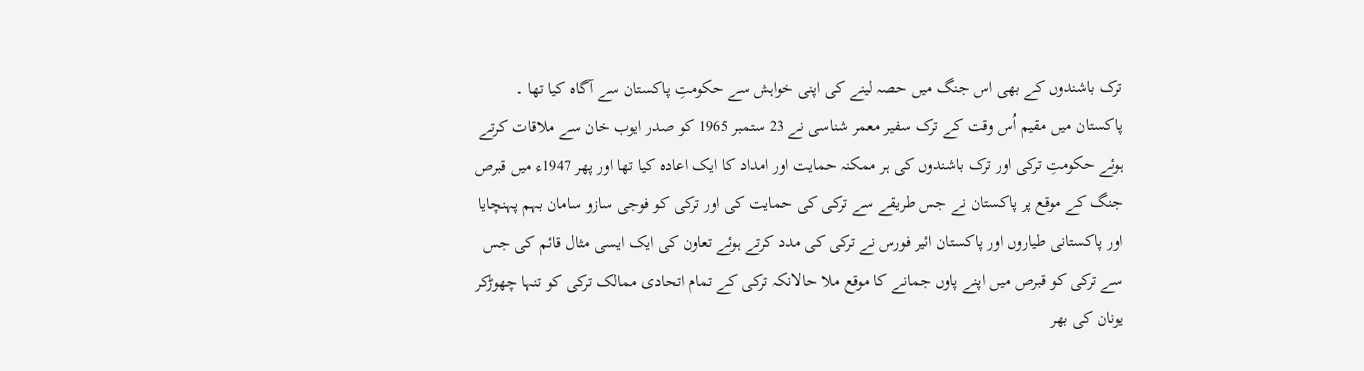ترک باشندوں کے بھی اس جنگ میں حصہ لینے کی اپنی خواہش سے حکومتِ پاکستان سے آگاہ کیا تھا ۔ پاکستان میں مقیم اُس وقت کے ترک سفیر معمر شناسی نے 23 ستمبر 1965 کو صدر ایوب خان سے ملاقات کرتے ہوئے حکومتِ ترکی اور ترک باشندوں کی ہر ممکنہ حمایت اور امداد کا ایک اعادہ کیا تھا اور پھر 1947ء میں قبرص جنگ کے موقع پر پاکستان نے جس طریقے سے ترکی کی حمایت کی اور ترکی کو فوجی سازو سامان بہم پہنچایا اور پاکستانی طیاروں اور پاکستان ائیر فورس نے ترکی کی مدد کرتے ہوئے تعاون کی ایک ایسی مثال قائم کی جس سے ترکی کو قبرص میں اپنے پاوں جمانے کا موقع ملا حالانکہ ترکی کے تمام اتحادی ممالک ترکی کو تنہا چھوڑکر یونان کی بھر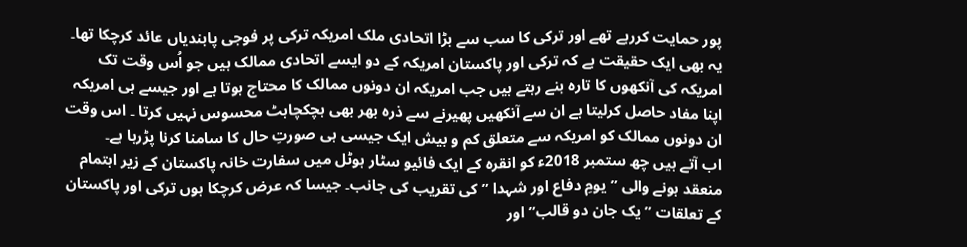پور حمایت کررہے تھے اور ترکی کا سب سے بڑا اتحادی ملک امریکہ ترکی پر فوجی پابندیاں عائد کرچکا تھا۔ یہ بھی ایک حقیقت ہے کہ ترکی اور پاکستان امریکہ کے دو ایسے اتحادی ممالک ہیں جو اُس وقت تک امریکہ کی آنکھوں کا تارہ بنے رہتے ہیں جب امریکہ ان دونوں ممالک کا محتاج ہوتا ہے اور جیسے ہی امریکہ اپنا مفاد حاصل کرلیتا ہے ان سے آنکھیں پھیرنے سے ذرہ بھر بھی ہچکچاہٹ محسوس نہیں کرتا ۔ اس وقت ان دونوں ممالک کو امریکہ سے متعلق کم و بیش ایک جیسی ہی صورتِ حال کا سامنا کرنا پڑرہا ہے۔
اب آتے ہیں چھ ستمبر 2018ء کو انقرہ کے ایک فائیو سٹار ہوٹل میں سفارت خانہ پاکستان کے زیر اہتمام منعقد ہونے والی ” یومِ دفاع اور شہدا ” کی تقریب کی جانب۔ جیسا کہ عرض کرچکا ہوں ترکی اور پاکستان کے تعلقات ” یک جان دو قالب” اور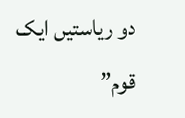دو ریاستیں ایک قوم”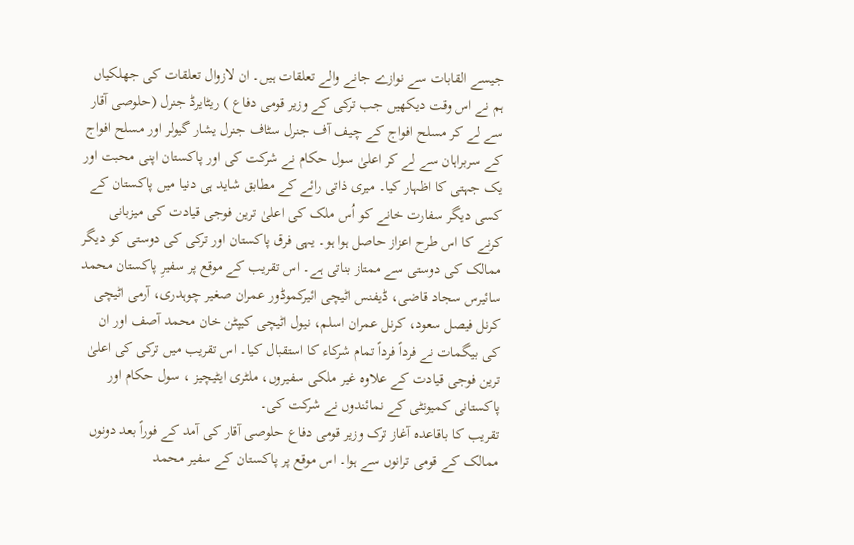جیسے القابات سے نوازے جانے والے تعلقات ہیں۔ ان لازوال تعلقات کی جھلکیاں ہم نے اس وقت دیکھیں جب ترکی کے وزیر قومی دفاع ) ریٹایرڈ جنرل (حلوصی آقار سے لے کر مسلح افواج کے چیف آف جنرل سٹاف جنرل یشار گیولر اور مسلح افواج کے سربراہان سے لے کر اعلیٰ سول حکام نے شرکت کی اور پاکستان اپنی محبت اور یک جہتی کا اظہار کیا۔ میری ذاتی رائے کے مطابق شاید ہی دنیا میں پاکستان کے کسی دیگر سفارت خانے کو اُس ملک کی اعلیٰ ترین فوجی قیادت کی میزبانی کرنے کا اس طرح اعزاز حاصل ہوا ہو۔ یہی فرق پاکستان اور ترکی کی دوستی کو دیگر ممالک کی دوستی سے ممتاز بناتی ہے۔ اس تقریب کے موقع پر سفیرِ پاکستان محمد سائیرس سجاد قاضی، ڈیفنس اٹیچی ائیرکموڈور عمران صغیر چوہدری، آرمی اٹیچی کرنل فیصل سعود، کرنل عمران اسلم، نیول اٹیچی کیپٹن خان محمد آصف اور ان کی بیگمات نے فرداً فرداً تمام شرکاء کا استقبال کیا۔ اس تقریب میں ترکی کی اعلیٰ ترین فوجی قیادت کے علاوہ غیر ملکی سفیروں، ملٹری ایٹیچیز ، سول حکام اور پاکستانی کمیونٹی کے نمائندوں نے شرکت کی۔
تقریب کا باقاعدہ آغاز ترک وزیر قومی دفاع حلوصی آقار کی آمد کے فوراً بعد دونوں ممالک کے قومی ترانوں سے ہوا۔ اس موقع پر پاکستان کے سفیر محمد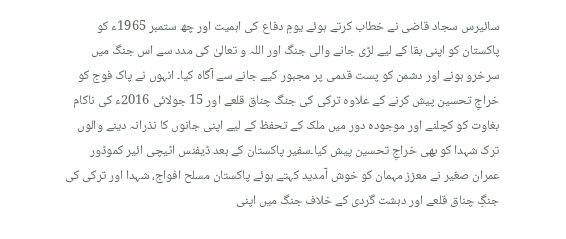سائیرس سجاد قاضی نے خطاب کرتے ہوئے یومِ دفاع کی اہمیت اور چھ ستمبر 1965ء کو پاکستان کو اپنی بقا کے لیے لڑی جانے والی جنگ اور اللہ و تعالیٰ کی مدد سے اس جنگ میں سرخرو ہونے اور دشمن کو پست قدمی پر مجبور کیے جانے سے آگاہ کیا۔ انہوں نے پاک فوج کو خراجِ تحسین پیش کرنے کے علاوہ ترکی کی جنگ چناق قلعے اور 15 جولائی 2016ء کی ناکام بغاوت کو کچلنے اور موجودہ دور میں ملک کے تحفظ کے لیے اپنی جانوں کا نذرانہ دینے والوں ترک شہدا کو بھی خراجِ تحسین پیش کیا۔سفیر پاکستان کے بعد ڈیفنس اٹیچی ائیر کموڈور عمران صغیر نے معزز مہمان کو خوش آمدید کہتے ہوئے پاکستان مسلح افواج، شہدا اور ترکی کی جنگِ چناق قلعے اور دہشت گردی کے خلاف جنگ میں اپنی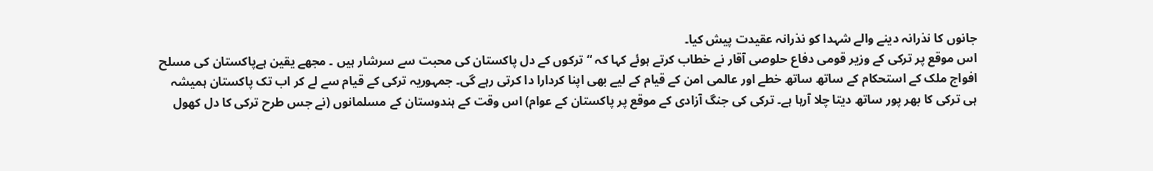جانوں کا نذرانہ دینے والے شہدا کو نذرانہ عقیدت پیش کیا۔
اس موقع پر ترکی کے وزیر قومی دفاع حلوصی آقار نے خطاب کرتے ہوئے کہا کہ “ترکوں کے دل پاکستان کی محبت سے سرشار ہیں ۔ مجھے یقین ہےپاکستان کی مسلح افواج ملک کے استحکام کے ساتھ ساتھ خطے اور عالمی امن کے قیام کے لیے بھی اپنا کردارا دا کرتی رہے گی۔ جمہوریہ ترکی کے قیام سے لے کر اب تک پاکستان ہمیشہ ہی ترکی کا بھر پور ساتھ دیتا چلا آرہا ہے۔ ترکی کی جنگ آزادی کے موقع پر پاکستان کے عوام) اس وقت کے ہندوستان کے مسلمانوں (نے جس طرح ترکی کا دل کھول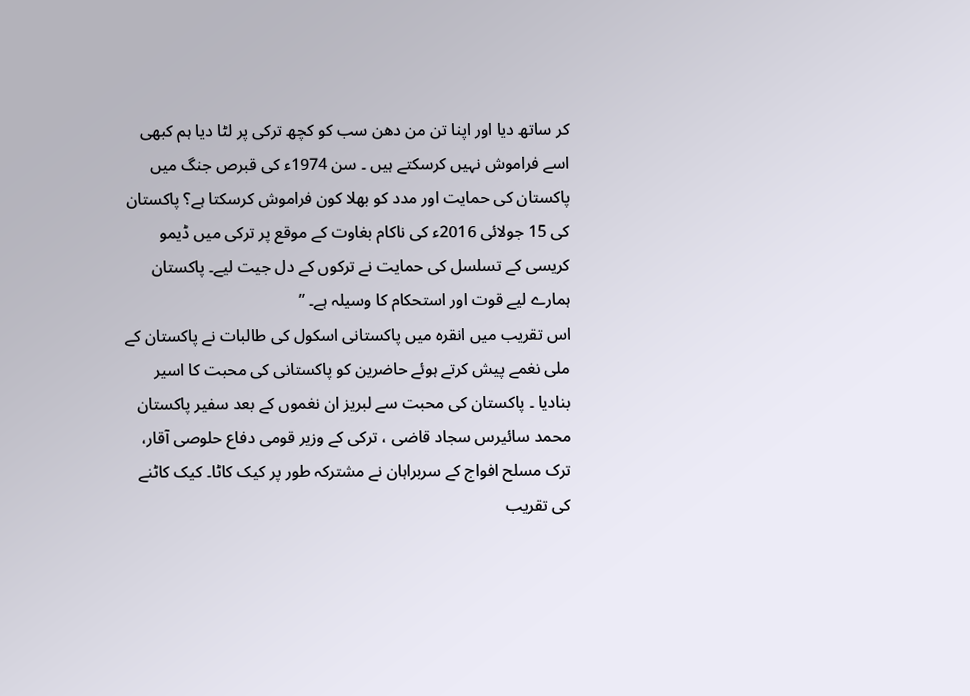کر ساتھ دیا اور اپنا تن من دھن سب کو کچھ ترکی پر لٹا دیا ہم کبھی اسے فراموش نہیں کرسکتے ہیں ۔ سن 1974ء کی قبرص جنگ میں پاکستان کی حمایت اور مدد کو بھلا کون فراموش کرسکتا ہے؟ پاکستان کی 15 جولائی 2016ء کی ناکام بغاوت کے موقع پر ترکی میں ڈیمو کریسی کے تسلسل کی حمایت نے ترکوں کے دل جیت لیے۔ پاکستان ہمارے لیے قوت اور استحکام کا وسیلہ ہے۔ ”
اس تقریب میں انقرہ میں پاکستانی اسکول کی طالبات نے پاکستان کے ملی نغمے پیش کرتے ہوئے حاضرین کو پاکستانی کی محبت کا اسیر بنادیا ۔ پاکستان کی محبت سے لبریز ان نغموں کے بعد سفیر پاکستان محمد سائیرس سجاد قاضی ، ترکی کے وزیر قومی دفاع حلوصی آقار، ترک مسلح افواج کے سربراہان نے مشترکہ طور پر کیک کاٹا۔ کیک کاٹنے کی تقریب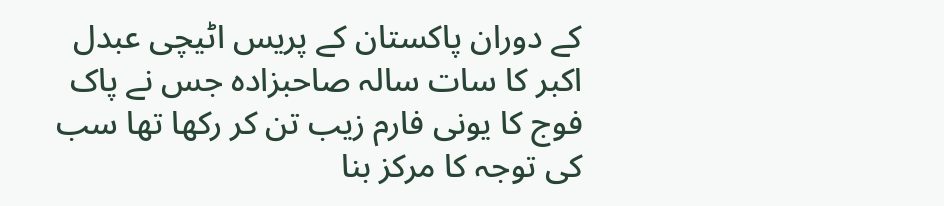کے دوران پاکستان کے پریس اٹیچی عبدل اکبر کا سات سالہ صاحبزادہ جس نے پاک فوج کا یونی فارم زیب تن کر رکھا تھا سب کی توجہ کا مرکز بنا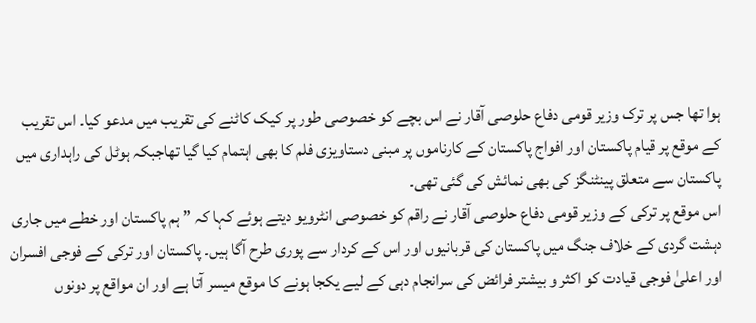ہوا تھا جس پر ترک وزیر قومی دفاع حلوصی آقار نے اس بچے کو خصوصی طور پر کیک کاٹنے کی تقریب میں مدعو کیا۔ اس تقریب کے موقع پر قیام پاکستان اور افواج پاکستان کے کارناموں پر مبنی دستاویزی فلم کا بھی اہتمام کیا گیا تھاجبکہ ہوٹل کی راہداری میں پاکستان سے متعلق پینٹنگز کی بھی نمائش کی گئی تھی۔
اس موقع پر ترکی کے وزیر قومی دفاع حلوصی آقار نے راقم کو خصوصی انٹرویو دیتے ہوئے کہا کہ ” ہم پاکستان اور خطے میں جاری دہشت گردی کے خلاف جنگ میں پاکستان کی قربانیوں اور اس کے کردار سے پوری طرح آگا ہیں۔ پاکستان اور ترکی کے فوجی افسران اور اعلیٰ فوجی قیادت کو اکثر و بیشتر فرائض کی سرانجام دہی کے لیے یکجا ہونے کا موقع میسر آتا ہے اور ان مواقع پر دونوں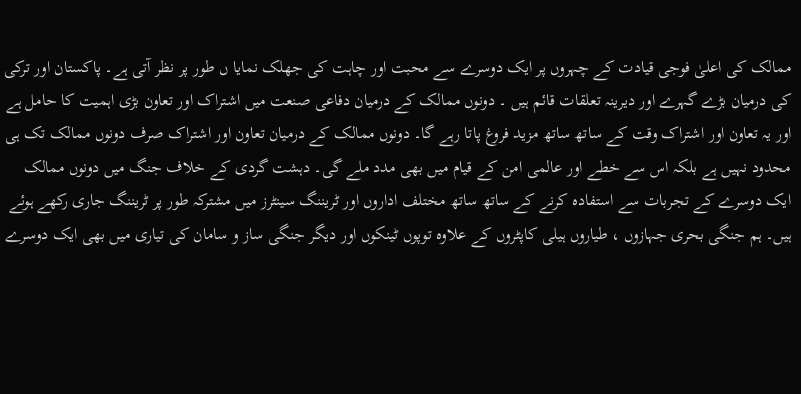ممالک کی اعلیٰ فوجی قیادت کے چہروں پر ایک دوسرے سے محبت اور چاہت کی جھلک نمایا ں طور پر نظر آتی ہے۔ پاکستان اور ترکی کی درمیان بڑے گہرے اور دیرینہ تعلقات قائم ہیں ۔ دونوں ممالک کے درمیان دفاعی صنعت میں اشتراک اور تعاون بڑی اہمیت کا حامل ہے اور یہ تعاون اور اشتراک وقت کے ساتھ ساتھ مزید فروغ پاتا رہے گا۔ دونوں ممالک کے درمیان تعاون اور اشتراک صرف دونوں ممالک تک ہی محدود نہیں ہے بلکہ اس سے خطے اور عالمی امن کے قیام میں بھی مدد ملے گی۔ دہشت گردی کے خلاف جنگ میں دونوں ممالک ایک دوسرے کے تجربات سے استفادہ کرنے کے ساتھ ساتھ مختلف اداروں اور ٹریننگ سینٹرز میں مشترکہ طور پر ٹریننگ جاری رکھے ہوئے ہیں۔ ہم جنگی بحری جہازوں ، طیاروں ہیلی کاپٹروں کے علاوہ توپوں ٹینکوں اور دیگر جنگی ساز و سامان کی تیاری میں بھی ایک دوسرے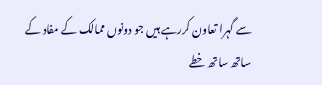سے گہرا تعاون کررہے ہیں جو دونوں ممالک کے مفاد کے ساتھ ساتھ خطے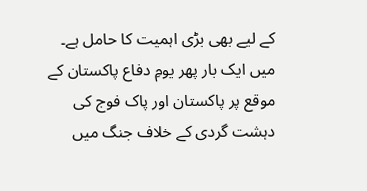کے لیے بھی بڑی اہمیت کا حامل ہے۔ میں ایک بار پھر یومِ دفاع پاکستان کے موقع پر پاکستان اور پاک فوج کی دہشت گردی کے خلاف جنگ میں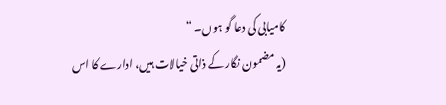کامیابی کی دعا گو ہوں۔ “
(یہ مضمون نگار کے ذاتی خیالات ہیں، ادارے کا اس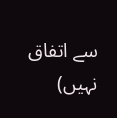سے اتفاق نہیں)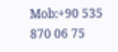Mob:+90 535 870 06 75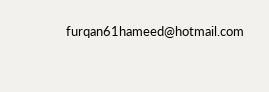furqan61hameed@hotmail.com